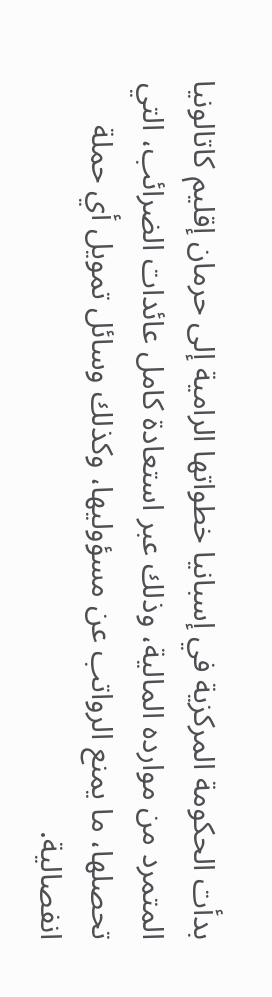بدأت الحكومة المركزية في إسبانيا خطواتها الرامية إلى حرمان إقليم كاتالونيا المتمرد من موارده المالية، وذلك عبر استعادة كامل عائدات الضرائب، التي تحصلها، ما يمنع الرواتب عن مسؤوليها، وكذلك وسائل تمويل أي حملة انفصالية.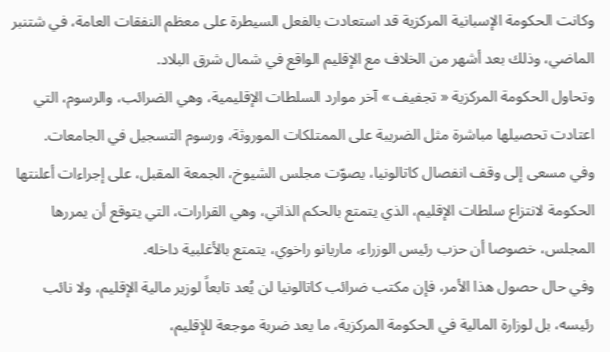وكانت الحكومة الإسبانية المركزية قد استعادت بالفعل السيطرة على معظم النفقات العامة، في شتنبر الماضي، وذلك بعد أشهر من الخلاف مع الإقليم الواقع في شمال شرق البلاد.
وتحاول الحكومة المركزية « تجفيف » آخر موارد السلطات الإقليمية، وهي الضرائب، والرسوم، التي اعتادت تحصيلها مباشرة مثل الضريبة على الممتلكات الموروثة، ورسوم التسجيل في الجامعات.
وفي مسعى إلى وقف انفصال كاتالونيا، يصوّت مجلس الشيوخ، الجمعة المقبل، على إجراءات أعلنتها الحكومة لانتزاع سلطات الإقليم، الذي يتمتع بالحكم الذاتي، وهي القرارات، التي يتوقع أن يمررها المجلس، خصوصا أن حزب رئيس الوزراء، ماريانو راخوي، يتمتع بالأغلبية داخله.
وفي حال حصول هذا الأمر، فإن مكتب ضرائب كاتالونيا لن يُعد تابعاً لوزير مالية الإقليم، ولا نائب رئيسه، بل لوزارة المالية في الحكومة المركزية، ما يعد ضربة موجعة للإقليم،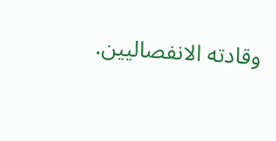وقادته الانفصاليين.